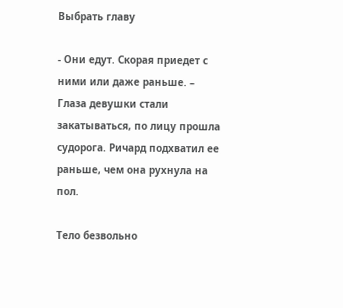Выбрать главу

- Они едут. Скорая приедет с ними или даже раньше. – Глаза девушки стали закатываться, по лицу прошла судорога. Ричард подхватил ее раньше, чем она рухнула на пол.

Тело безвольно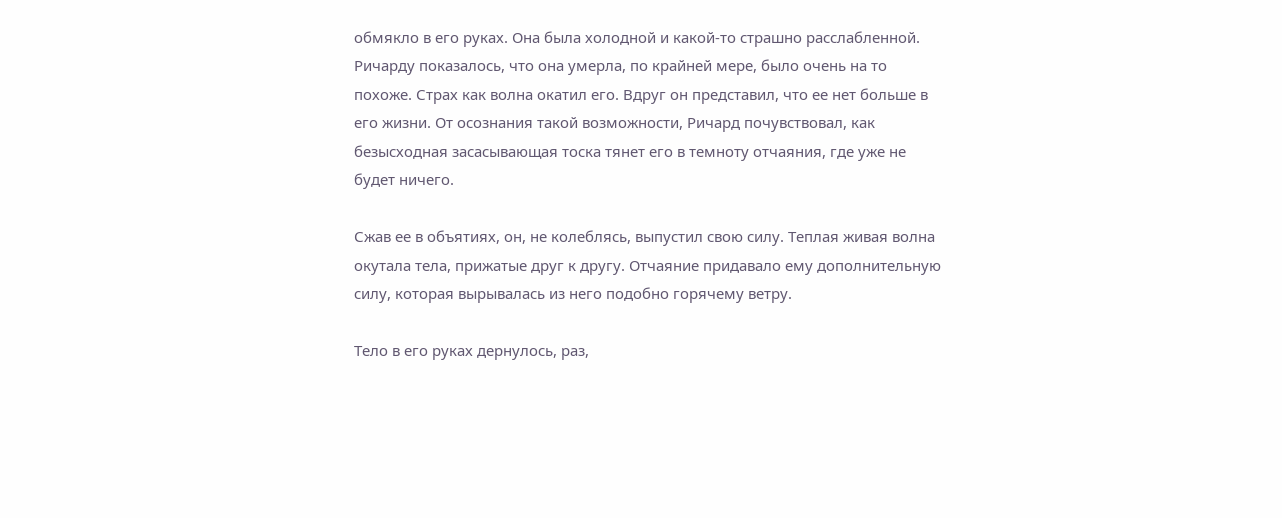обмякло в его руках. Она была холодной и какой-то страшно расслабленной. Ричарду показалось, что она умерла, по крайней мере, было очень на то похоже. Страх как волна окатил его. Вдруг он представил, что ее нет больше в его жизни. От осознания такой возможности, Ричард почувствовал, как безысходная засасывающая тоска тянет его в темноту отчаяния, где уже не будет ничего.

Сжав ее в объятиях, он, не колеблясь, выпустил свою силу. Теплая живая волна окутала тела, прижатые друг к другу. Отчаяние придавало ему дополнительную силу, которая вырывалась из него подобно горячему ветру.

Тело в его руках дернулось, раз,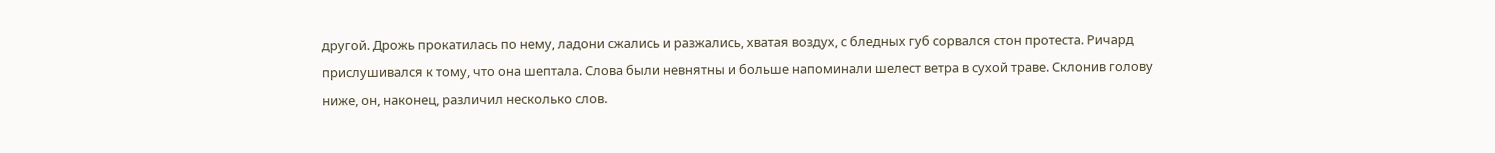другой. Дрожь прокатилась по нему, ладони сжались и разжались, хватая воздух, с бледных губ сорвался стон протеста. Ричард прислушивался к тому, что она шептала. Слова были невнятны и больше напоминали шелест ветра в сухой траве. Склонив голову ниже, он, наконец, различил несколько слов.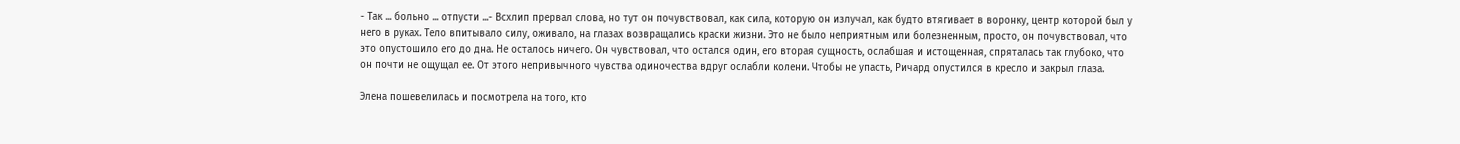- Так ... больно ... отпусти ...- Всхлип прервал слова, но тут он почувствовал, как сила, которую он излучал, как будто втягивает в воронку, центр которой был у него в руках. Тело впитывало силу, оживало, на глазах возвращались краски жизни. Это не было неприятным или болезненным, просто, он почувствовал, что это опустошило его до дна. Не осталось ничего. Он чувствовал, что остался один, его вторая сущность, ослабшая и истощенная, спряталась так глубоко, что он почти не ощущал ее. От этого непривычного чувства одиночества вдруг ослабли колени. Чтобы не упасть, Ричард опустился в кресло и закрыл глаза.

Элена пошевелилась и посмотрела на того, кто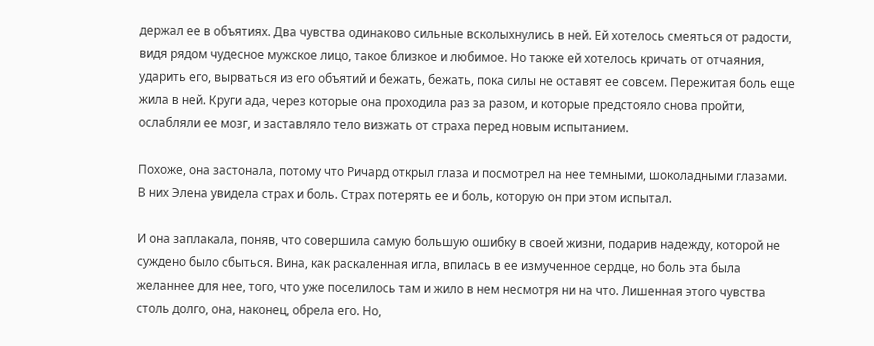держал ее в объятиях. Два чувства одинаково сильные всколыхнулись в ней. Ей хотелось смеяться от радости, видя рядом чудесное мужское лицо, такое близкое и любимое. Но также ей хотелось кричать от отчаяния, ударить его, вырваться из его объятий и бежать, бежать, пока силы не оставят ее совсем. Пережитая боль еще жила в ней. Круги ада, через которые она проходила раз за разом, и которые предстояло снова пройти, ослабляли ее мозг, и заставляло тело визжать от страха перед новым испытанием.

Похоже, она застонала, потому что Ричард открыл глаза и посмотрел на нее темными, шоколадными глазами. В них Элена увидела страх и боль. Страх потерять ее и боль, которую он при этом испытал.

И она заплакала, поняв, что совершила самую большую ошибку в своей жизни, подарив надежду, которой не суждено было сбыться. Вина, как раскаленная игла, впилась в ее измученное сердце, но боль эта была желаннее для нее, того, что уже поселилось там и жило в нем несмотря ни на что. Лишенная этого чувства столь долго, она, наконец, обрела его. Но,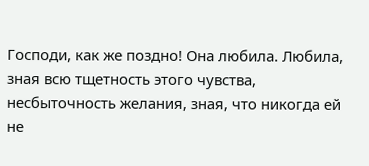Господи, как же поздно! Она любила. Любила, зная всю тщетность этого чувства, несбыточность желания, зная, что никогда ей не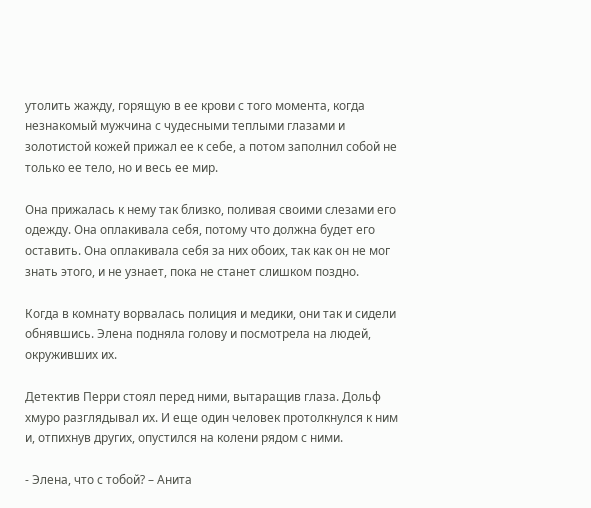утолить жажду, горящую в ее крови с того момента, когда незнакомый мужчина с чудесными теплыми глазами и золотистой кожей прижал ее к себе, а потом заполнил собой не только ее тело, но и весь ее мир.

Она прижалась к нему так близко, поливая своими слезами его одежду. Она оплакивала себя, потому что должна будет его оставить. Она оплакивала себя за них обоих, так как он не мог знать этого, и не узнает, пока не станет слишком поздно.

Когда в комнату ворвалась полиция и медики, они так и сидели обнявшись. Элена подняла голову и посмотрела на людей, окруживших их.

Детектив Перри стоял перед ними, вытаращив глаза. Дольф хмуро разглядывал их. И еще один человек протолкнулся к ним и, отпихнув других, опустился на колени рядом с ними.

- Элена, что с тобой? – Анита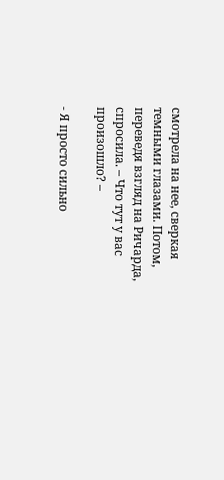смотрела на нее, сверкая темными глазами. Потом, переведя взгляд на Ричарда, спросила. – Что тут у вас произошло? –

- Я просто сильно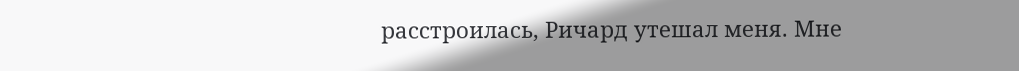расстроилась, Ричард утешал меня. Мне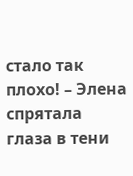стало так плохо! – Элена спрятала глаза в тени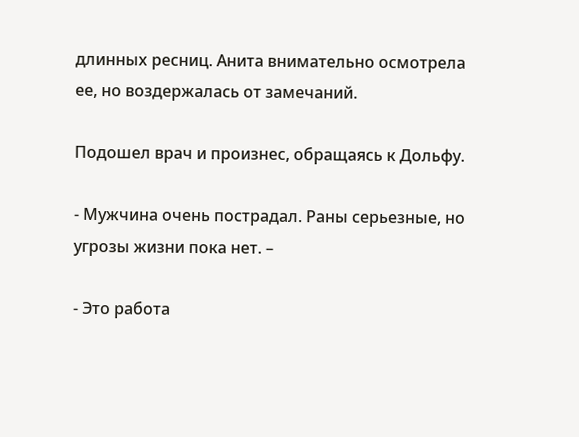длинных ресниц. Анита внимательно осмотрела ее, но воздержалась от замечаний.

Подошел врач и произнес, обращаясь к Дольфу.

- Мужчина очень пострадал. Раны серьезные, но угрозы жизни пока нет. –

- Это работа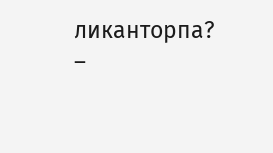ликанторпа? –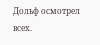Дольф осмотрел всех.